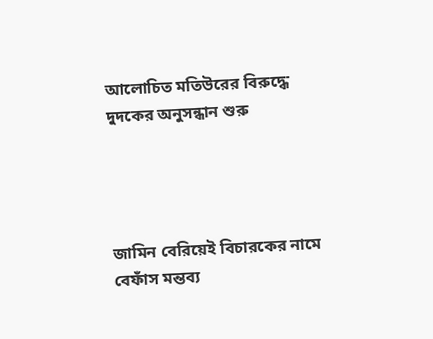আলোচিত মতিউরের বিরুদ্ধে দুদকের অনুসন্ধান শুরু




জামিন বেরিয়েই বিচারকের নামে বেফাঁস মন্তব্য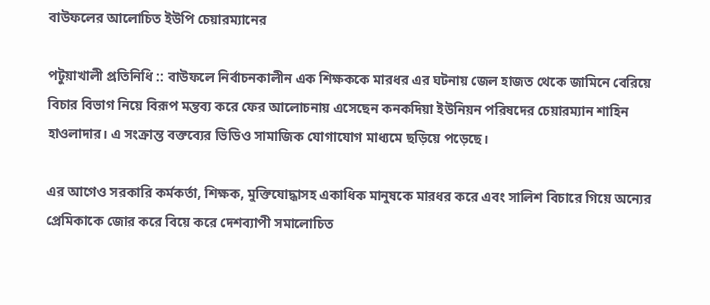বাউফলের আলোচিত ইউপি চেয়ারম্যানের

পটুয়াখালী প্রতিনিধি :: বাউফলে নির্বাচনকালীন এক শিক্ষককে মারধর এর ঘটনায় জেল হাজত থেকে জামিনে বেরিয়ে বিচার বিভাগ নিয়ে বিরূপ মন্তব্য করে ফের আলোচনায় এসেছেন কনকদিয়া ইউনিয়ন পরিষদের চেয়ারম্যান শাহিন হাওলাদার। এ সংক্রান্ত বক্তব্যের ভিডিও সামাজিক যোগাযোগ মাধ্যমে ছড়িয়ে পড়েছে।

এর আগেও সরকারি কর্মকর্তা, শিক্ষক, মুক্তিযোদ্ধাসহ একাধিক মানুষকে মারধর করে এবং সালিশ বিচারে গিয়ে অন্যের প্রেমিকাকে জোর করে বিয়ে করে দেশব্যাপী সমালোচিত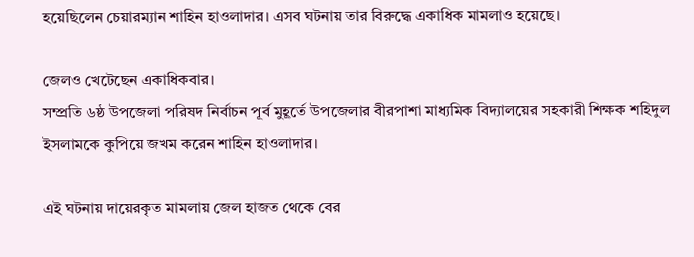হয়েছিলেন চেয়ারম্যান শাহিন হাওলাদার। এসব ঘটনায় তার বিরুদ্ধে একাধিক মামলাও হয়েছে।

জেলও খেটেছেন একাধিকবার।
সম্প্রতি ৬ষ্ঠ উপজেলা পরিষদ নির্বাচন পূর্ব মুহূর্তে উপজেলার বীরপাশা মাধ্যমিক বিদ্যালয়ের সহকারী শিক্ষক শহিদুল ইসলামকে কুপিয়ে জখম করেন শাহিন হাওলাদার।

এই ঘটনায় দায়েরকৃত মামলায় জেল হাজত থেকে বের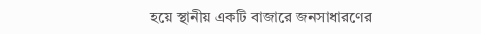হয়ে স্থানীয় একটি বাজারে জনসাধারণের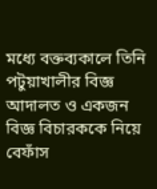মধ্যে বক্তব্যকালে তিনি পটুয়াখালীর বিজ্ঞ আদালত ও একজন বিজ্ঞ বিচারককে নিয়ে বেফাঁস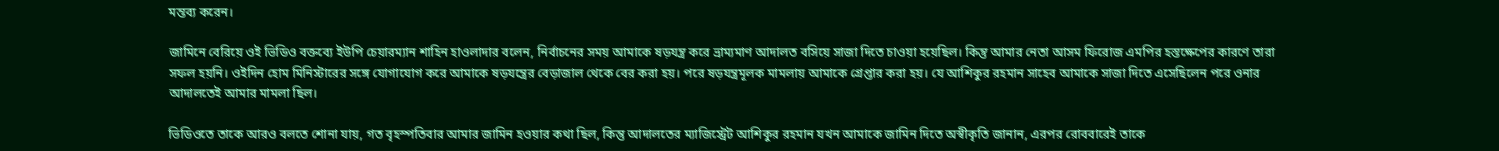মন্তব্য করেন।

জামিনে বেরিয়ে ওই ভিডিও বক্তব্যে ইউপি চেয়ারম্যান শাহিন হাওলাদার বলেন, নির্বাচনের সময় আমাকে ষড়যন্ত্র করে ভ্রাম্যমাণ আদালত বসিয়ে সাজা দিতে চাওয়া হয়েছিল। কিন্তু আমার নেতা আসম ফিরোজ এমপির হস্তক্ষেপের কারণে তারা সফল হয়নি। ওইদিন হোম মিনিস্টারের সঙ্গে যোগাযোগ করে আমাকে ষড়যন্ত্রের বেড়াজাল থেকে বের করা হয়। পরে ষড়যন্ত্রমূলক মামলায় আমাকে গ্রেপ্তার করা হয়। যে আশিকুর রহমান সাহেব আমাকে সাজা দিতে এসেছিলেন পরে ওনার আদালতেই আমার মামলা ছিল।

ভিডিওতে তাকে আরও বলতে শোনা যায়, গত বৃহস্পতিবার আমার জামিন হওয়ার কথা ছিল, কিন্তু আদালতের ম্যাজিস্ট্রেট আশিকুর রহমান যখন আমাকে জামিন দিতে অস্বীকৃতি জানান, এরপর রোববারেই তাকে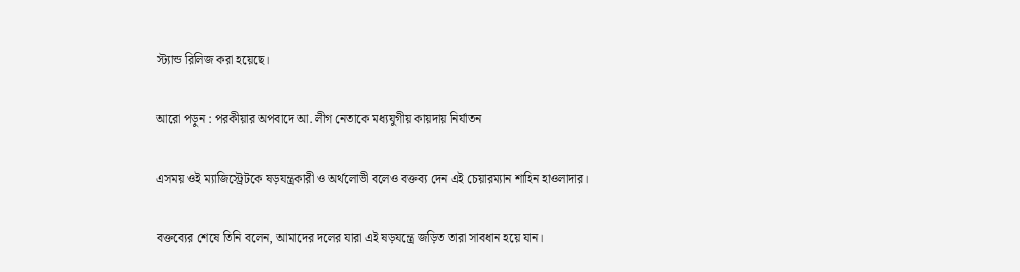স্ট্যান্ড রিলিজ করা হয়েছে।

আরো পড়ুন : পরকীয়ার অপবাদে আ. লীগ নেতাকে মধ্যযুগীয় কায়দায় নির্যাতন

এসময় ওই ম্যাজিস্ট্রেটকে ষড়যন্ত্রকারী ও অর্থলোভী বলেও বক্তব্য দেন এই চেয়ারম্যান শাহিন হাওলাদার।

বক্তব্যের শেষে তিনি বলেন, আমাদের দলের যারা এই ষড়যন্ত্রে জড়িত তারা সাবধান হয়ে যান।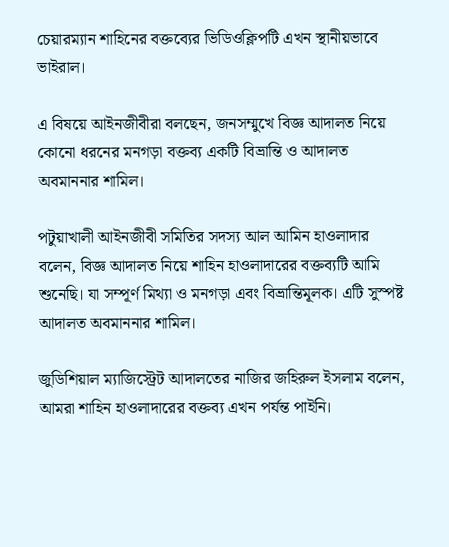চেয়ারম্যান শাহিনের বক্তব্যের ভিডিওক্লিপটি এখন স্থানীয়ভাবে ভাইরাল।

এ বিষয়ে আইনজীবীরা বলছেন, জনসম্মুখে বিজ্ঞ আদালত নিয়ে কোনো ধরনের মনগড়া বক্তব্য একটি বিভ্রান্তি ও আদালত অবমাননার শামিল।

পটুয়াখালী আইনজীবী সমিতির সদস্য আল আমিন হাওলাদার বলেন, বিজ্ঞ আদালত নিয়ে শাহিন হাওলাদারের বক্তব্যটি আমি শুনেছি। যা সম্পূর্ণ মিথ্যা ও মনগড়া এবং বিভ্রান্তিমূলক। এটি সুস্পষ্ট আদালত অবমাননার শামিল।

জুডিশিয়াল ম্যাজিস্ট্রেট আদালতের নাজির জহিরুল ইসলাম বলেন, আমরা শাহিন হাওলাদারের বক্তব্য এখন পর্যন্ত পাইনি।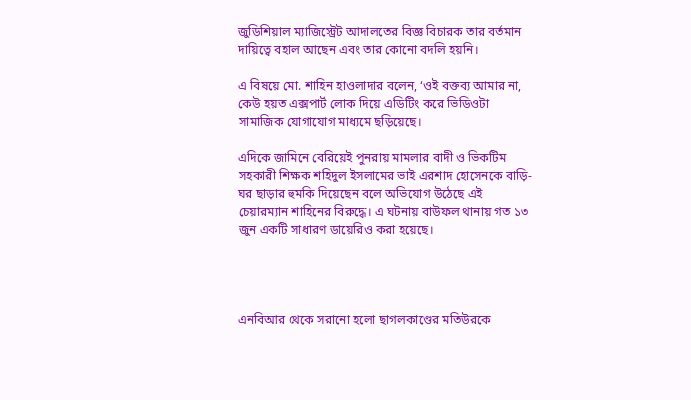জুডিশিয়াল ম্যাজিস্ট্রেট আদালতের বিজ্ঞ বিচারক তার বর্তমান দায়িত্বে বহাল আছেন এবং তার কোনো বদলি হয়নি।

এ বিষয়ে মো. শাহিন হাওলাদার বলেন, ‘ওই বক্তব্য আমার না, কেউ হয়ত এক্সপার্ট লোক দিয়ে এডিটিং করে ভিডিওটা সামাজিক যোগাযোগ মাধ্যমে ছড়িয়েছে।

এদিকে জামিনে বেরিয়েই পুনরায় মামলার বাদী ও ভিকটিম সহকারী শিক্ষক শহিদুল ইসলামের ভাই এরশাদ হোসেনকে বাড়ি-ঘর ছাড়ার হুমকি দিয়েছেন বলে অভিযোগ উঠেছে এই চেয়ারম্যান শাহিনের বিরুদ্ধে। এ ঘটনায় বাউফল থানায় গত ১৩ জুন একটি সাধারণ ডায়েরিও করা হয়েছে।




এনবিআর থেকে সরানো হলো ছাগলকাণ্ডের মতিউরকে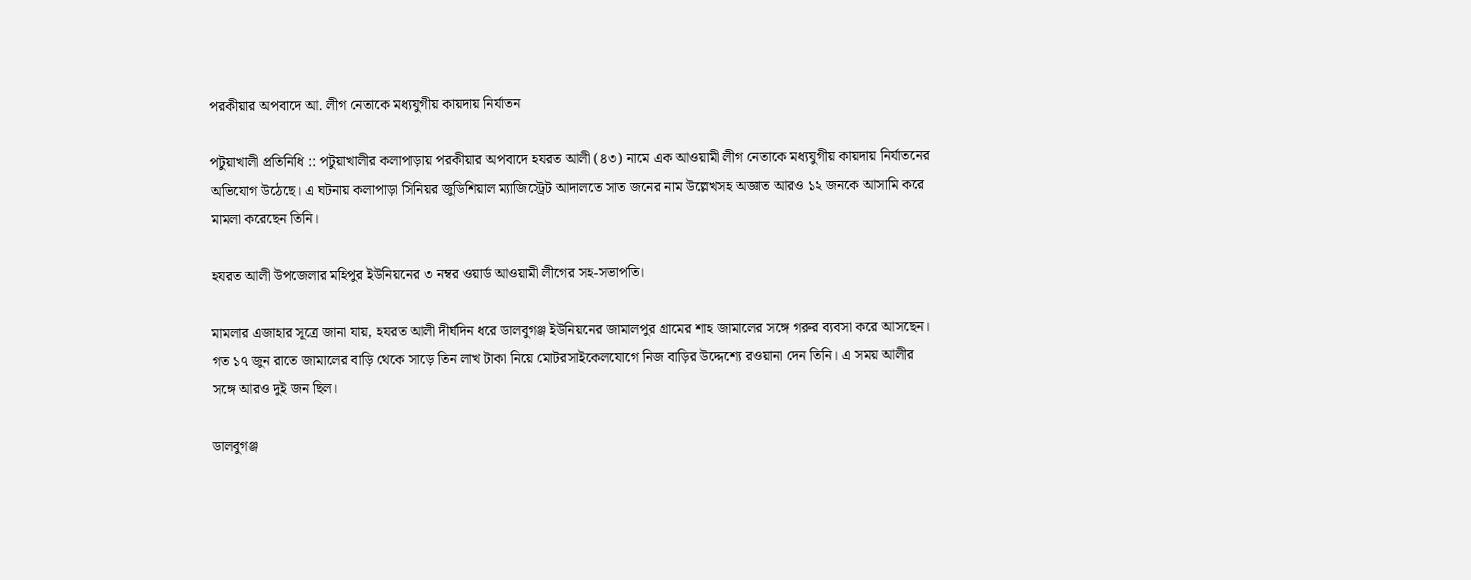পরকীয়ার অপবাদে আ. লীগ নেতাকে মধ্যযুগীয় কায়দায় নির্যাতন

পটুয়াখালী প্রতিনিধি :: পটুয়াখালীর কলাপাড়ায় পরকীয়ার অপবাদে হযরত আলী (৪৩) নামে এক আওয়ামী লীগ নেতাকে মধ্যযুগীয় কায়দায় নির্যাতনের অভিযোগ উঠেছে। এ ঘটনায় কলাপাড়া সিনিয়র জুডিশিয়াল ম্যাজিস্ট্রেট আদালতে সাত জনের নাম উল্লেখসহ অজ্ঞাত আরও ১২ জনকে আসামি করে মামলা করেছেন তিনি।

হযরত আলী উপজেলার মহিপুর ইউনিয়নের ৩ নম্বর ওয়ার্ড আওয়ামী লীগের সহ-সভাপতি।

মামলার এজাহার সূত্রে জানা যায়, হযরত আলী দীর্ঘদিন ধরে ডালবুগঞ্জ ইউনিয়নের জামালপুর গ্রামের শাহ জামালের সঙ্গে গরুর ব্যবসা করে আসছেন। গত ১৭ জুন রাতে জামালের বাড়ি থেকে সাড়ে তিন লাখ টাকা নিয়ে মোটরসাইকেলযোগে নিজ বাড়ির উদ্দেশ্যে রওয়ানা দেন তিনি। এ সময় আলীর সঙ্গে আরও দুই জন ছিল।

ডালবুগঞ্জ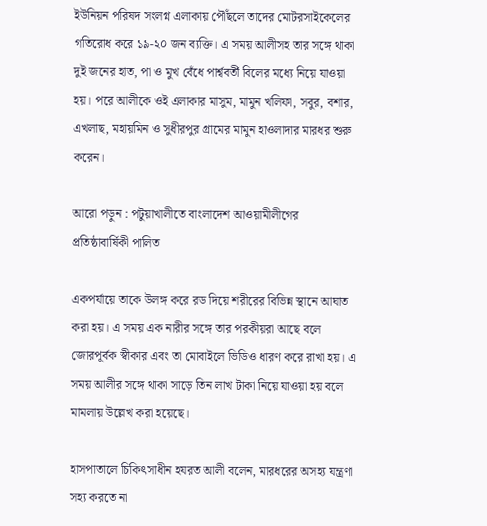ইউনিয়ন পরিষদ সংলগ্ন এলাকায় পৌঁছলে তাদের মোটরসাইকেলের গতিরোধ করে ১৯-২০ জন ব্যক্তি। এ সময় আলীসহ তার সঙ্গে থাকা দুই জনের হাত, পা ও মুখ বেঁধে পার্শ্ববর্তী বিলের মধ্যে নিয়ে যাওয়া হয়। পরে আলীকে ওই এলাকার মাসুম, মামুন খলিফা, সবুর, বশার, এখলাছ, মহায়মিন ও সুধীরপুর গ্রামের মামুন হাওলাদার মারধর শুরু করেন।

আরো পড়ুন : পটুয়াখালীতে বাংলাদেশ আওয়ামীলীগের প্রতিষ্ঠাবার্ষিকী পালিত

একপর্যায়ে তাকে উলঙ্গ করে রড দিয়ে শরীরের বিভিন্ন স্থানে আঘাত করা হয়। এ সময় এক নারীর সঙ্গে তার পরকীয়রা আছে বলে জোরপূর্বক স্বীকার এবং তা মোবাইলে ভিডিও ধারণ করে রাখা হয়। এ সময় আলীর সঙ্গে থাকা সাড়ে তিন লাখ টাকা নিয়ে যাওয়া হয় বলে মামলায় উল্লেখ করা হয়েছে।

হাসপাতালে চিকিৎসাধীন হযরত আলী বলেন, মারধরের অসহ্য যন্ত্রণা সহ্য করতে না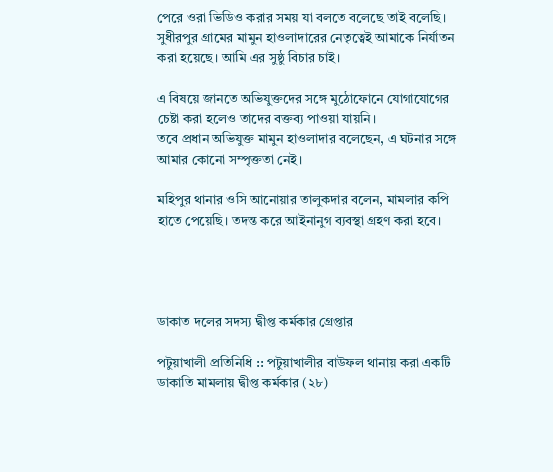পেরে ওরা ভিডিও করার সময় যা বলতে বলেছে তাই বলেছি। সুধীরপুর গ্রামের মামুন হাওলাদারের নেতৃত্বেই আমাকে নির্যাতন করা হয়েছে। আমি এর সুষ্ঠু বিচার চাই।

এ বিষয়ে জানতে অভিযুক্তদের সঙ্গে মুঠোফোনে যোগাযোগের চেষ্টা করা হলেও তাদের বক্তব্য পাওয়া যায়নি।
তবে প্রধান অভিযুক্ত মামুন হাওলাদার বলেছেন, এ ঘটনার সঙ্গে আমার কোনো সম্পৃক্ততা নেই।

মহিপুর থানার ওসি আনোয়ার তালুকদার বলেন, মামলার কপি হাতে পেয়েছি। তদন্ত করে আইনানুগ ব্যবস্থা গ্রহণ করা হবে।




ডাকাত দলের সদস্য দ্বীপ্ত কর্মকার গ্রেপ্তার

পটুয়াখালী প্রতিনিধি :: পটুয়াখালীর বাউফল থানায় করা একটি ডাকাতি মামলায় দ্বীপ্ত কর্মকার (২৮)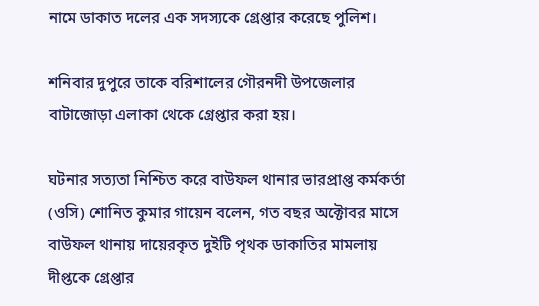নামে ডাকাত দলের এক সদস্যকে গ্রেপ্তার করেছে পুলিশ।

শনিবার দুপুরে তাকে বরিশালের গৌরনদী উপজেলার বাটাজোড়া এলাকা থেকে গ্রেপ্তার করা হয়।

ঘটনার সত্যতা নিশ্চিত করে বাউফল থানার ভারপ্রাপ্ত কর্মকর্তা (ওসি) শোনিত কুমার গায়েন বলেন, গত বছর অক্টোবর মাসে বাউফল থানায় দায়েরকৃত দুইটি পৃথক ডাকাতির মামলায় দীপ্তকে গ্রেপ্তার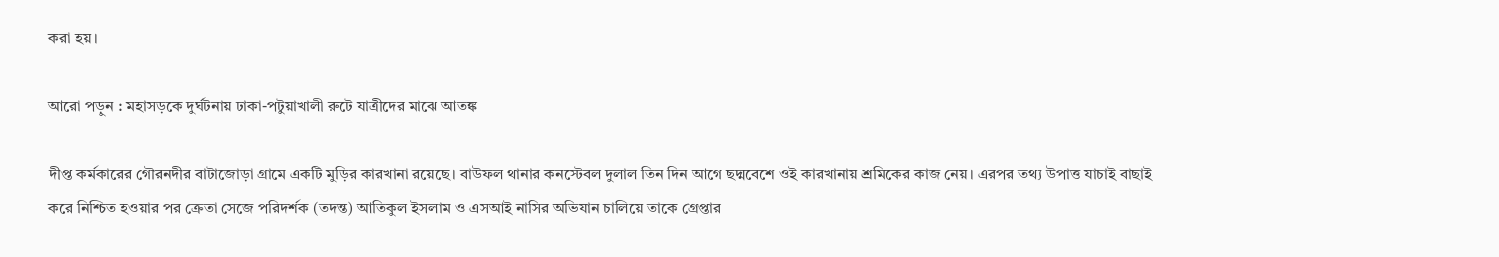করা হয়।

আরো পড়ুন : মহাসড়কে দুর্ঘটনায় ঢাকা-পটুয়াখালী রুটে যাত্রীদের মাঝে আতঙ্ক

দীপ্ত কর্মকারের গৌরনদীর বাটাজোড়া গ্রামে একটি মুড়ির কারখানা রয়েছে। বাউফল থানার কনস্টেবল দুলাল তিন দিন আগে ছদ্মবেশে ওই কারখানায় শ্রমিকের কাজ নেয়। এরপর তথ্য উপাত্ত যাচাই বাছাই করে নিশ্চিত হওয়ার পর ক্রেতা সেজে পরিদর্শক (তদন্ত) আতিকুল ইসলাম ও এসআই নাসির অভিযান চালিয়ে তাকে গ্রেপ্তার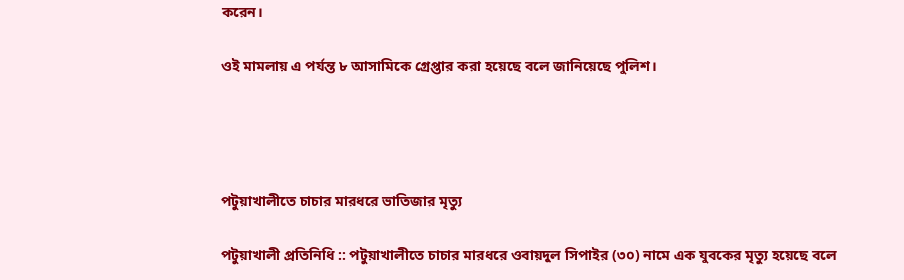করেন।

ওই মামলায় এ পর্যন্ত ৮ আসামিকে গ্রেপ্তার করা হয়েছে বলে জানিয়েছে পুলিশ।




পটুয়াখালীতে চাচার মারধরে ভাতিজার মৃত্যু

পটুয়াখালী প্রতিনিধি :: পটুয়াখালীতে চাচার মারধরে ওবায়দুল সিপাইর (৩০) নামে এক যুবকের মৃত্যু হয়েছে বলে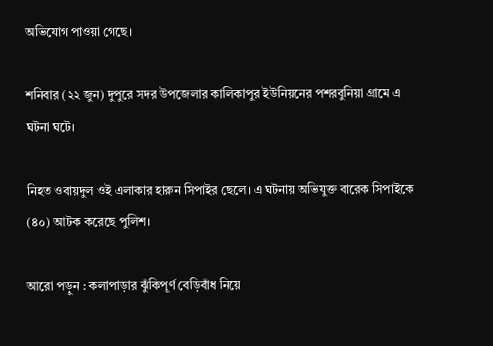অভিযোগ পাওয়া গেছে।

শনিবার (২২ জুন) দুপুরে সদর উপজেলার কালিকাপুর ইউনিয়নের পশরবুনিয়া গ্রামে এ ঘটনা ঘটে।

নিহত ওবায়দুল ওই এলাকার হারুন সিপাইর ছেলে। এ ঘটনায় অভিযুক্ত বারেক সিপাইকে (৪০) আটক করেছে পুলিশ।

আরো পড়ুন : কলাপাড়ার ঝুঁকিপূর্ণ বেড়িবাঁধ নিয়ে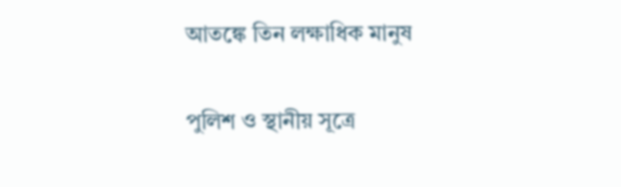আতঙ্কে তিন লক্ষাধিক মানুষ

পুলিশ ও স্থানীয় সূত্রে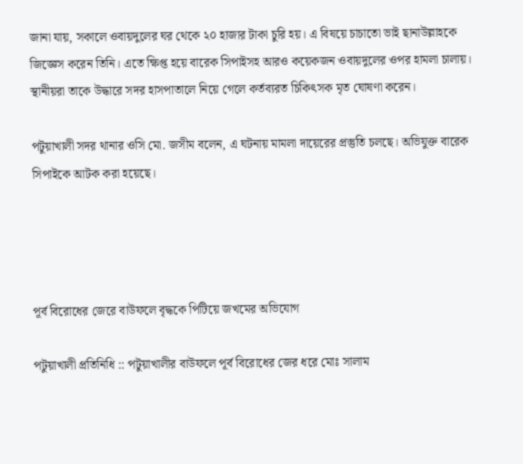জানা যায়, সকালে ওবায়দুলের ঘর থেকে ২০ হাজার টাকা চুরি হয়। এ বিষয়ে চাচাতো ভাই ছানাউল্লাহকে জিজ্ঞেস করেন তিনি। এতে ক্ষিপ্ত হয়ে বারেক সিপাইসহ আরও কয়েকজন ওবায়দুলের ওপর হামলা চালায়। স্থানীয়রা তাকে উদ্ধারে সদর হাসপাতালে নিয়ে গেলে কর্তব্যরত চিকিৎসক মৃত ঘোষণা করেন।

পটুয়াখালী সদর থানার ওসি মো. জসীম বলেন, এ ঘটনায় মামলা দায়েরের প্রস্তুতি চলছে। অভিযুক্ত বারেক সিপাইকে আটক করা হয়েছে।




পূর্ব বিরোধের জেরে বাউফলে বৃদ্ধকে পিটিয়ে জখমের অভিযোগ

পটুয়াখালী প্রতিনিধি :: পটুয়াখালীর বাউফলে পূর্ব বিরোধের জের ধরে মোঃ সালাম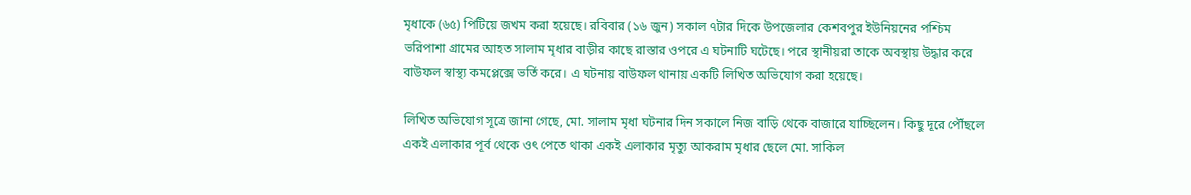মৃধাকে (৬৫) পিটিয়ে জখম করা হয়েছে। রবিবার (১৬ জুন) সকাল ৭টার দিকে উপজেলার কেশবপুর ইউনিয়নের পশ্চিম ভরিপাশা গ্রামের আহত সালাম মৃধার বাড়ীর কাছে রাস্তার ওপরে এ ঘটনাটি ঘটেছে। পরে স্থানীয়রা তাকে অবস্থায় উদ্ধার করে বাউফল স্বাস্থ্য কমপ্লেক্সে ভর্তি করে। এ ঘটনায় বাউফল থানায় একটি লিখিত অভিযোগ করা হয়েছে।

লিখিত অভিযোগ সূত্রে জানা গেছে, মো. সালাম মৃধা ঘটনার দিন সকালে নিজ বাড়ি থেকে বাজারে যাচ্ছিলেন। কিছু দূরে পৌঁছলে একই এলাকার পূর্ব থেকে ওৎ পেতে থাকা একই এলাকার মৃত্যু আকরাম মৃধার ছেলে মো. সাকিল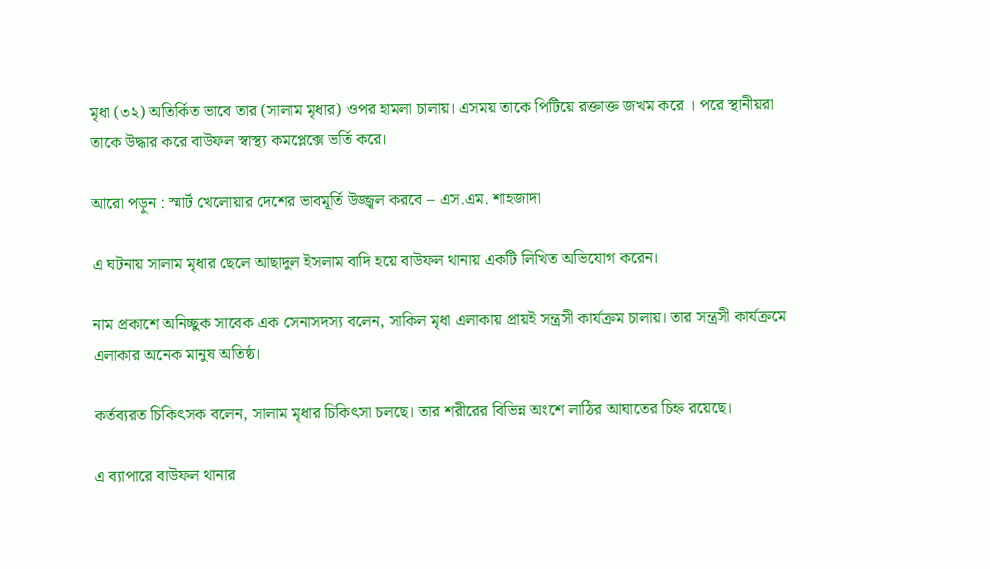মৃধা (৩২) অতির্কিত ভাবে তার (সালাম মৃধার) ওপর হামলা চালায়। এসময় তাকে পিটিয়ে রক্তাক্ত জখম করে । পরে স্থানীয়রা তাকে উদ্ধার করে বাউফল স্বাস্থ্য কমপ্লেক্সে ভর্তি করে।

আরো পড়ুন : স্মার্ট খেলোয়ার দেশের ভাবমূর্তি উজ্জ্বল করবে – এস.এম. শাহজাদা

এ ঘটনায় সালাম মৃধার ছেলে আছাদুল ইসলাম বাদি হয়ে বাউফল থানায় একটি লিখিত অভিযোগ করেন।

নাম প্রকাশে অনিচ্ছুক সাবেক এক সেনাসদস্য বলেন, সাকিল মৃধা এলাকায় প্রায়ই সন্ত্রসী কার্যক্রম চালায়। তার সন্ত্রসী কার্যক্রমে এলাকার অনেক মানুষ অতিষ্ঠ।

কর্তব্যরত চিকিৎসক বলেন, সালাম মৃধার চিকিৎসা চলছে। তার শরীরের বিভিন্ন অংশে লাঠির আঘাতের চিহ্ন রয়েছে।

এ ব্যাপারে বাউফল থানার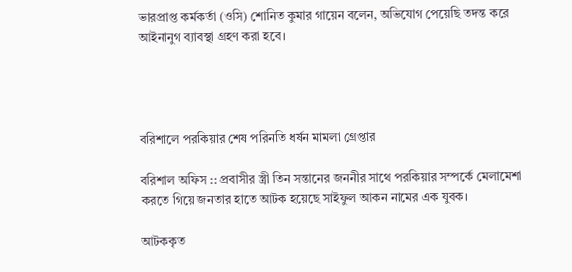ভারপ্রাপ্ত কর্মকর্তা (ওসি) শোনিত কুমার গায়েন বলেন, অভিযোগ পেয়েছি তদন্ত করে আইনানুগ ব্যাবস্থা গ্রহণ করা হবে।




বরিশালে পরকিয়ার শেষ পরিনতি ধর্ষন মামলা গ্রেপ্তার

বরিশাল অফিস :: প্রবাসীর স্ত্রী তিন সন্তানের জননীর সাথে পরকিয়ার সম্পর্কে মেলামেশা করতে গিয়ে জনতার হাতে আটক হয়েছে সাইফুল আকন নামের এক যুবক।

আটককৃত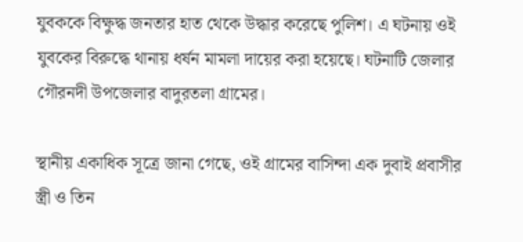যুবককে বিক্ষুদ্ধ জনতার হাত থেকে উদ্ধার করেছে পুলিশ। এ ঘটনায় ওই যুবকের বিরুদ্ধে থানায় ধর্ষন মামলা দায়ের করা হয়েছে। ঘটনাটি জেলার গৌরনদী উপজেলার বাদুরতলা গ্রামের।

স্থানীয় একাধিক সূত্রে জানা গেছে, ওই গ্রামের বাসিন্দা এক দুবাই প্রবাসীর স্ত্রী ও তিন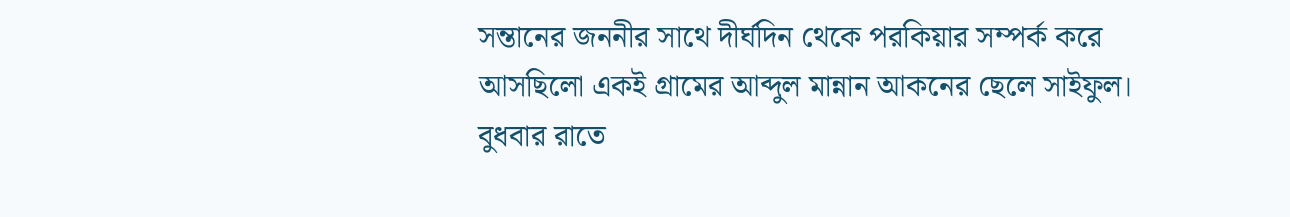সন্তানের জননীর সাথে দীর্ঘদিন থেকে পরকিয়ার সম্পর্ক করে আসছিলো একই গ্রামের আব্দুল মান্নান আকনের ছেলে সাইফুল। বুধবার রাতে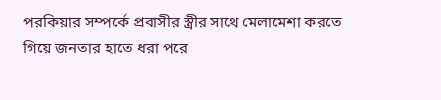পরকিয়ার সম্পর্কে প্রবাসীর স্ত্রীর সাথে মেলামেশা করতে গিয়ে জনতার হাতে ধরা পরে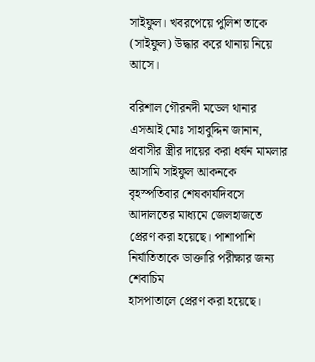সাইফুল। খবরপেয়ে পুলিশ তাকে (সাইফুল) উদ্ধার করে থানায় নিয়ে আসে।

বরিশাল গৌরনদী মডেল থানার এসআই মোঃ সাহাবুদ্দিন জানান, প্রবাসীর স্ত্রীর দায়ের করা ধর্ষন মামলার আসামি সাইফুল আকনকে বৃহস্পতিবার শেষকার্যদিবসে আদালতের মাধ্যমে জেলহাজতে প্রেরণ করা হয়েছে। পাশাপাশি নির্যাতিতাকে ডাক্তারি পরীক্ষার জন্য শেবাচিম
হাসপাতালে প্রেরণ করা হয়েছে।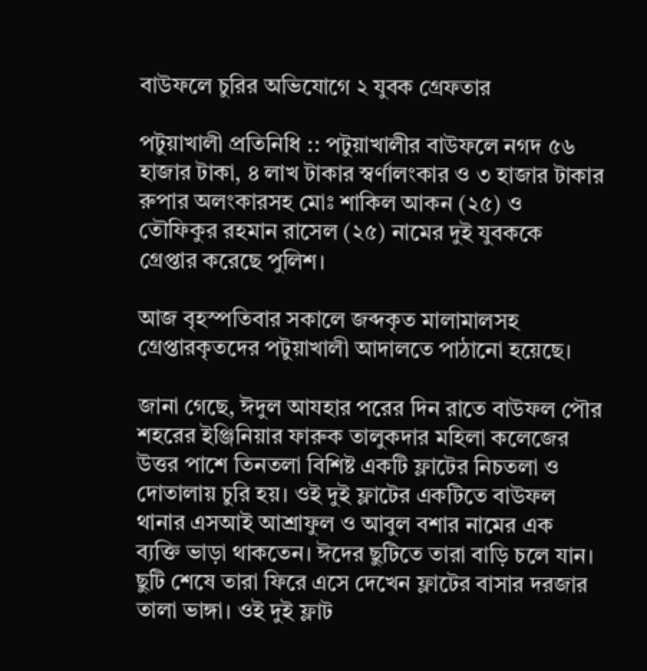বাউফলে চুরির অভিযোগে ২ যুবক গ্রেফতার

পটুয়াখালী প্রতিনিধি :: পটুয়াখালীর বাউফলে নগদ ৫৬ হাজার টাকা, ৪ লাখ টাকার স্বর্ণালংকার ও ৩ হাজার টাকার রুপার অলংকারসহ মোঃ শাকিল আকন (২৫) ও তৌফিকুর রহমান রাসেল (২৫) নামের দুই যুবককে গ্রেপ্তার করেছে পুলিশ।

আজ বৃহস্পতিবার সকালে জব্দকৃত মালামালসহ গ্রেপ্তারকৃতদের পটুয়াখালী আদালতে পাঠানো হয়েছে।

জানা গেছে, ঈদুল আযহার পরের দিন রাতে বাউফল পৌর শহরের ইঞ্জিনিয়ার ফারুক তালুকদার মহিলা কলেজের উত্তর পাশে তিনতলা বিশিষ্ট একটি ফ্লাটের নিচতলা ও দোতালায় চুরি হয়। ওই দুই ফ্লাটের একটিতে বাউফল থানার এসআই আশ্রাফুল ও আবুল বশার নামের এক ব্যক্তি ভাড়া থাকতেন। ঈদের ছুটিতে তারা বাড়ি চলে যান। ছুটি শেষে তারা ফিরে এসে দেখেন ফ্লাটের বাসার দরজার তালা ভাঙ্গা। ওই দুই ফ্লাট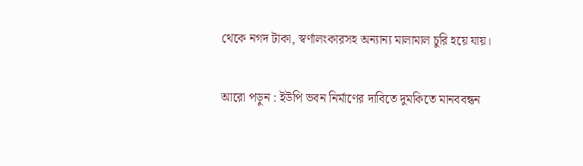থেকে নগদ টাকা, স্বর্ণালংকারসহ অন্যান্য মালামাল চুরি হয়ে যায়।

আরো পড়ুন : ইউপি ভবন নির্মাণের দাবিতে দুমকিতে মানববন্ধন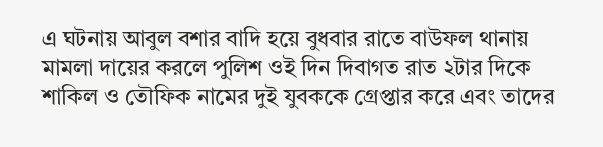এ ঘটনায় আবুল বশার বাদি হয়ে বুধবার রাতে বাউফল থানায় মামলা দায়ের করলে পুলিশ ওই দিন দিবাগত রাত ২টার দিকে শাকিল ও তৌফিক নামের দুই যুবককে গ্রেপ্তার করে এবং তাদের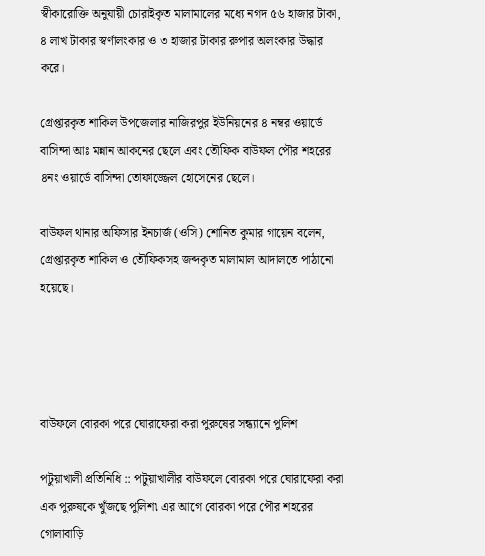স্বীকারোক্তি অনুযায়ী চোরাইকৃত মালামালের মধ্যে নগদ ৫৬ হাজার টাকা, ৪ লাখ টাকার স্বর্ণালংকার ও ৩ হাজার টাকার রুপার অলংকার উদ্ধার করে।

গ্রেপ্তারকৃত শাকিল উপজেলার নাজিরপুর ইউনিয়নের ৪ নম্বর ওয়ার্ডে বাসিন্দা আঃ মন্নান আকনের ছেলে এবং তৌফিক বাউফল পৌর শহরের ৪নং ওয়ার্ডে বাসিন্দা তোফাজ্জেল হোসেনের ছেলে।

বাউফল থানার অফিসার ইনচার্জ (ওসি) শোনিত কুমার গায়েন বলেন, গ্রেপ্তারকৃত শাকিল ও তৌফিকসহ জব্দকৃত মালামাল আদালতে পাঠানো হয়েছে।




বাউফলে বোরকা পরে ঘোরাফেরা করা পুরুষের সন্ধ্যানে পুলিশ

পটুয়াখালী প্রতিনিধি :: পটুয়াখালীর বাউফলে বোরকা পরে ঘোরাফেরা করা এক পুরুষকে খুঁজছে পুলিশ৷ এর আগে বোরকা পরে পৌর শহরের গোলাবাড়ি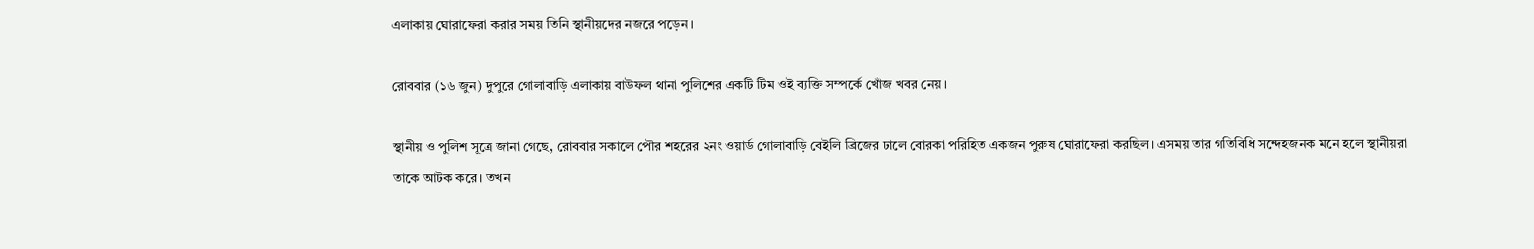এলাকায় ঘোরাফেরা করার সময় তিনি স্থানীয়দের নজরে পড়েন।

রোববার (১৬ জুন) দুপুরে গোলাবাড়ি এলাকায় বাউফল থানা পুলিশের একটি টিম ওই ব্যক্তি সম্পর্কে খোঁজ খবর নেয়।

স্থানীয় ও পুলিশ সূত্রে জানা গেছে, রোববার সকালে পৌর শহরের ২নং ওয়ার্ড গোলাবাড়ি বেইলি ব্রিজের ঢালে বোরকা পরিহিত একজন পুরুষ ঘোরাফেরা করছিল। এসময় তার গতিবিধি সন্দেহজনক মনে হলে স্থানীয়রা তাকে আটক করে। তখন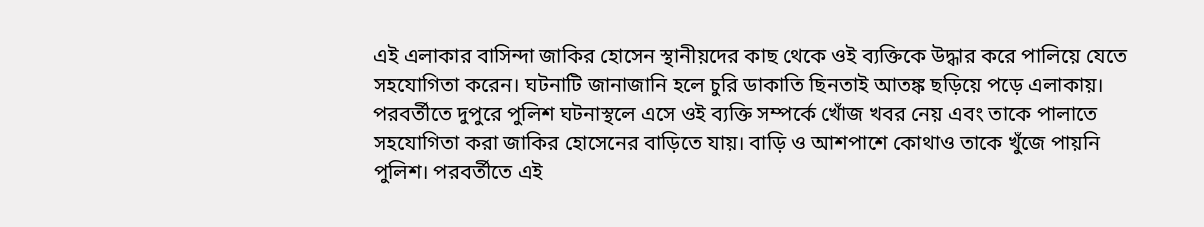এই এলাকার বাসিন্দা জাকির হোসেন স্থানীয়দের কাছ থেকে ওই ব্যক্তিকে উদ্ধার করে পালিয়ে যেতে সহযোগিতা করেন। ঘটনাটি জানাজানি হলে চুরি ডাকাতি ছিনতাই আতঙ্ক ছড়িয়ে পড়ে এলাকায়। পরবর্তীতে দুপুরে পুলিশ ঘটনাস্থলে এসে ওই ব্যক্তি সম্পর্কে খোঁজ খবর নেয় এবং তাকে পালাতে সহযোগিতা করা জাকির হোসেনের বাড়িতে যায়। বাড়ি ও আশপাশে কোথাও তাকে খুঁজে পায়নি পুলিশ। পরবর্তীতে এই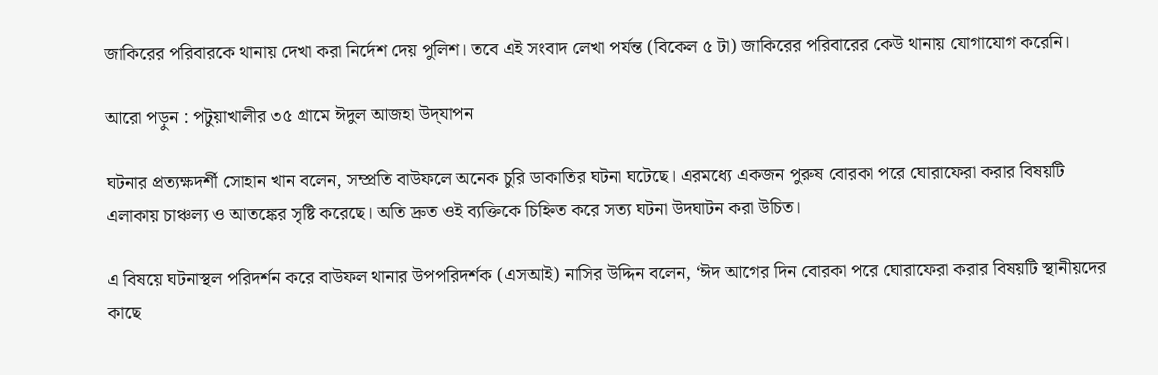জাকিরের পরিবারকে থানায় দেখা করা নির্দেশ দেয় পুলিশ। তবে এই সংবাদ লেখা পর্যন্ত (বিকেল ৫ টা) জাকিরের পরিবারের কেউ থানায় যোগাযোগ করেনি।

আরো পড়ুন : পটুয়াখালীর ৩৫ গ্রামে ঈদুল আজহা উদ্‌যাপন

ঘটনার প্রত্যক্ষদর্শী সোহান খান বলেন, সম্প্রতি বাউফলে অনেক চুরি ডাকাতির ঘটনা ঘটেছে। এরমধ্যে একজন পুরুষ বোরকা পরে ঘোরাফেরা করার বিষয়টি এলাকায় চাঞ্চল্য ও আতঙ্কের সৃষ্টি করেছে। অতি দ্রুত ওই ব্যক্তিকে চিহ্নিত করে সত্য ঘটনা উদঘাটন করা উচিত।

এ বিষয়ে ঘটনাস্থল পরিদর্শন করে বাউফল থানার উপপরিদর্শক (এসআই) নাসির উদ্দিন বলেন, ‘ঈদ আগের দিন বোরকা পরে ঘোরাফেরা করার বিষয়টি স্থানীয়দের কাছে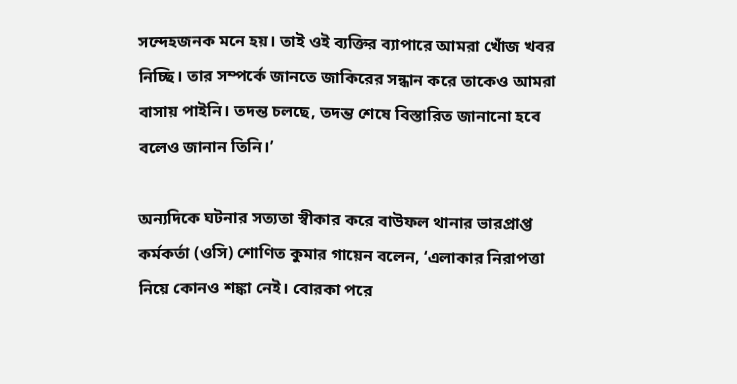সন্দেহজনক মনে হয়। তাই ওই ব্যক্তির ব্যাপারে আমরা খোঁজ খবর নিচ্ছি। তার সম্পর্কে জানতে জাকিরের সন্ধান করে তাকেও আমরা বাসায় পাইনি। তদন্ত চলছে, তদন্ত শেষে বিস্তারিত জানানো হবে বলেও জানান তিনি।’

অন্যদিকে ঘটনার সত্যতা স্বীকার করে বাউফল থানার ভারপ্রাপ্ত কর্মকর্তা (ওসি) শোণিত কুমার গায়েন বলেন, ‘এলাকার নিরাপত্তা নিয়ে কোনও শঙ্কা নেই। বোরকা পরে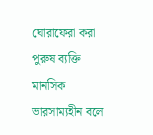ঘোরাফেরা করা পুরুষ ব্যক্তি মানসিক ভারসাম্যহীন বলে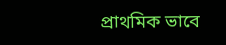প্রাথমিক ভাবে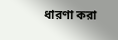ধারণা করা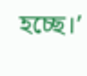হচ্ছে।’